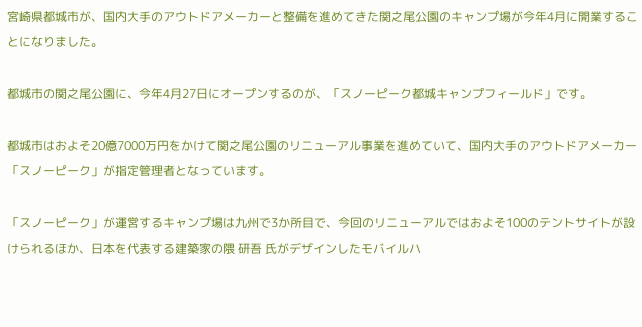宮崎県都城市が、国内大手のアウトドアメーカーと整備を進めてきた関之尾公園のキャンプ場が今年4月に開業することになりました。

都城市の関之尾公園に、今年4月27日にオープンするのが、「スノーピーク都城キャンプフィールド」です。

都城市はおよそ20億7000万円をかけて関之尾公園のリニューアル事業を進めていて、国内大手のアウトドアメーカー「スノーピーク」が指定管理者となっています。

「スノーピーク」が運営するキャンプ場は九州で3か所目で、今回のリニューアルではおよそ100のテントサイトが設けられるほか、日本を代表する建築家の隈 研吾 氏がデザインしたモバイルハ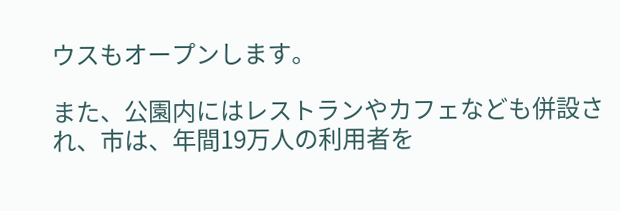ウスもオープンします。

また、公園内にはレストランやカフェなども併設され、市は、年間19万人の利用者を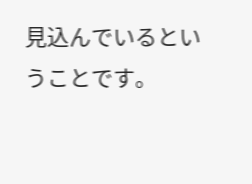見込んでいるということです。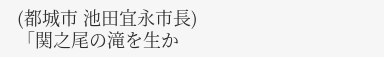(都城市 池田宜永市長)
「関之尾の滝を生か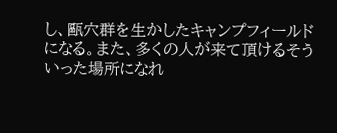し、甌穴群を生かしたキャンプフィールドになる。また、多くの人が来て頂けるそういった場所になれ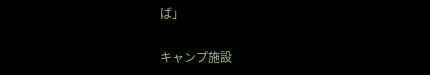ば」

キャンプ施設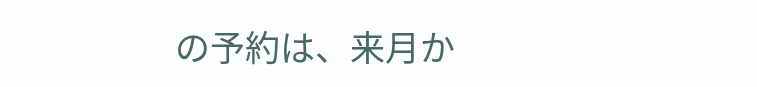の予約は、来月か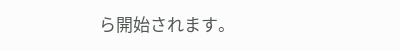ら開始されます。